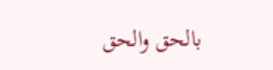بالحق والحق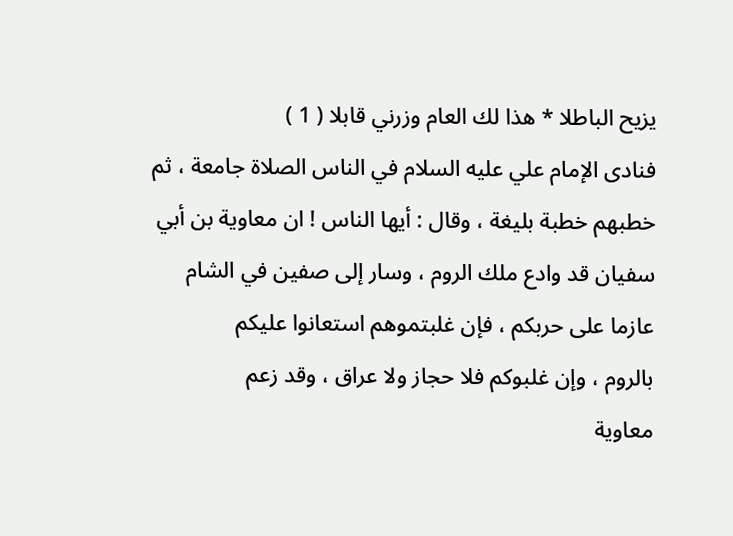يزيح الباطلا * هذا لك العام وزرني قابلا ( 1 )
فنادى الإمام علي عليه السلام في الناس الصلاة جامعة ، ثم
خطبهم خطبة بليغة ، وقال : أيها الناس ! ان معاوية بن أبي
سفيان قد وادع ملك الروم ، وسار إلى صفين في الشام
عازما على حربكم ، فإن غلبتموهم استعانوا عليكم
بالروم ، وإن غلبوكم فلا حجاز ولا عراق ، وقد زعم
معاوية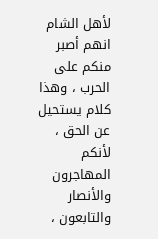لأهل الشام انهم أصبر منكم على الحرب ، وهذا
كلام يستحيل عن الحق ، لأنكم المهاجرون والأنصار
والتابعون ،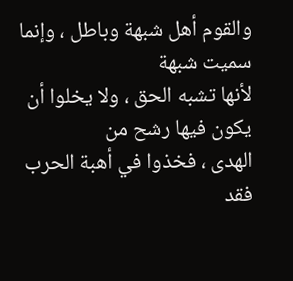والقوم أهل شبهة وباطل ، وإنما سميت شبهة
لأنها تشبه الحق ، ولا يخلوا أن يكون فيها رشح من
الهدى ، فخذوا في أهبة الحرب فقد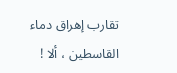تقارب إهراق دماء
القاسطين ، ألا !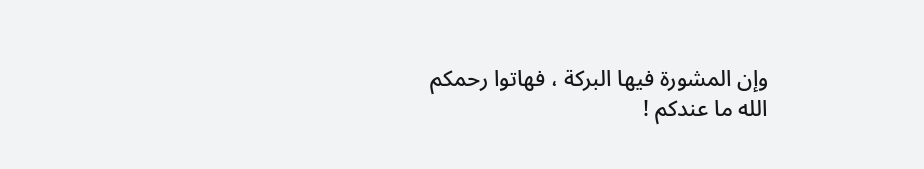وإن المشورة فيها البركة ، فهاتوا رحمكم
الله ما عندكم !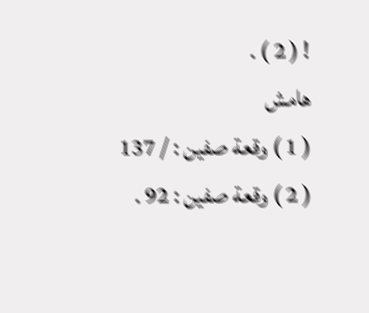! ( 2 ) .
هامش
( 1 ) وقعة صفين : / 137
( 2 ) وقعة صفين : 92 .